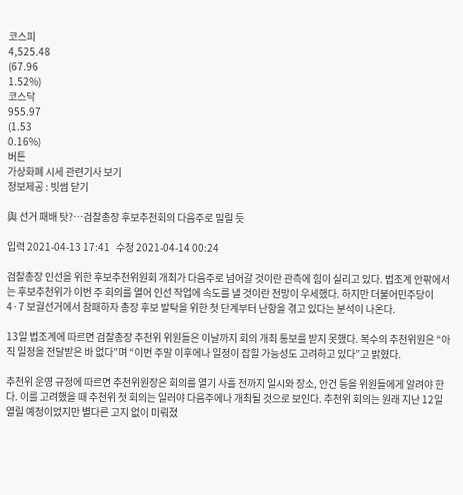코스피
4,525.48
(67.96
1.52%)
코스닥
955.97
(1.53
0.16%)
버튼
가상화폐 시세 관련기사 보기
정보제공 : 빗썸 닫기

與 선거 패배 탓?…검찰총장 후보추천회의 다음주로 밀릴 듯

입력 2021-04-13 17:41   수정 2021-04-14 00:24

검찰총장 인선을 위한 후보추천위원회 개최가 다음주로 넘어갈 것이란 관측에 힘이 실리고 있다. 법조계 안팎에서는 후보추천위가 이번 주 회의를 열어 인선 작업에 속도를 낼 것이란 전망이 우세했다. 하지만 더불어민주당이 4·7 보궐선거에서 참패하자 총장 후보 발탁을 위한 첫 단계부터 난항을 겪고 있다는 분석이 나온다.

13일 법조계에 따르면 검찰총장 추천위 위원들은 이날까지 회의 개최 통보를 받지 못했다. 복수의 추천위원은 “아직 일정을 전달받은 바 없다”며 “이번 주말 이후에나 일정이 잡힐 가능성도 고려하고 있다”고 밝혔다.

추천위 운영 규정에 따르면 추천위원장은 회의를 열기 사흘 전까지 일시와 장소, 안건 등을 위원들에게 알려야 한다. 이를 고려했을 때 추천위 첫 회의는 일러야 다음주에나 개최될 것으로 보인다. 추천위 회의는 원래 지난 12일 열릴 예정이었지만 별다른 고지 없이 미뤄졌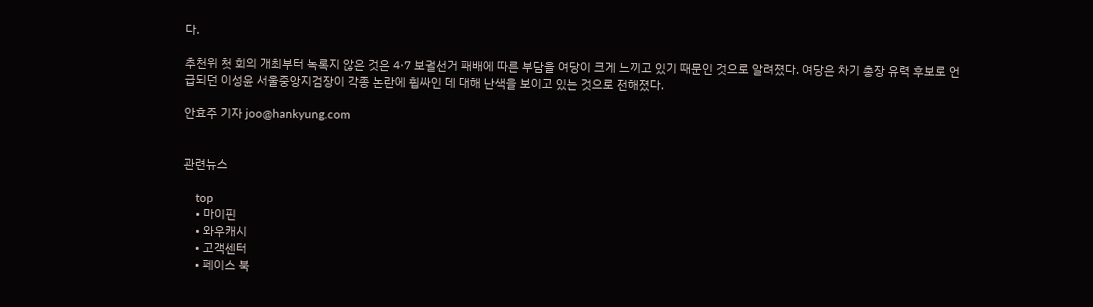다.

추천위 첫 회의 개최부터 녹록지 않은 것은 4·7 보궐선거 패배에 따른 부담을 여당이 크게 느끼고 있기 때문인 것으로 알려졌다. 여당은 차기 총장 유력 후보로 언급되던 이성윤 서울중앙지검장이 각종 논란에 휩싸인 데 대해 난색을 보이고 있는 것으로 전해졌다.

안효주 기자 joo@hankyung.com


관련뉴스

    top
    • 마이핀
    • 와우캐시
    • 고객센터
    • 페이스 북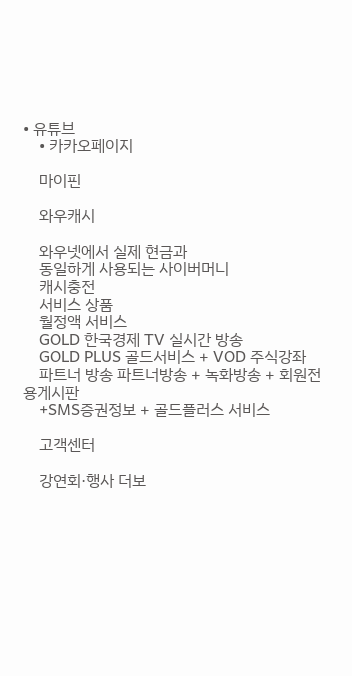• 유튜브
    • 카카오페이지

    마이핀

    와우캐시

    와우넷에서 실제 현금과
    동일하게 사용되는 사이버머니
    캐시충전
    서비스 상품
    월정액 서비스
    GOLD 한국경제 TV 실시간 방송
    GOLD PLUS 골드서비스 + VOD 주식강좌
    파트너 방송 파트너방송 + 녹화방송 + 회원전용게시판
    +SMS증권정보 + 골드플러스 서비스

    고객센터

    강연회·행사 더보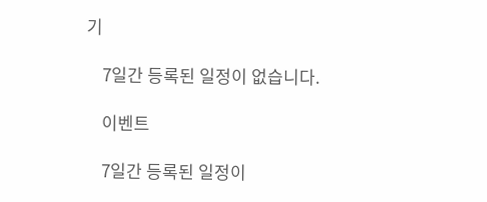기

    7일간 등록된 일정이 없습니다.

    이벤트

    7일간 등록된 일정이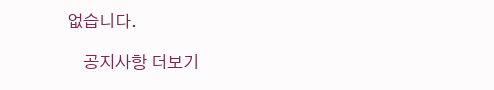없습니다.

    공지사항 더보기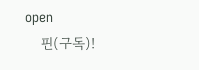open
    핀(구독)!